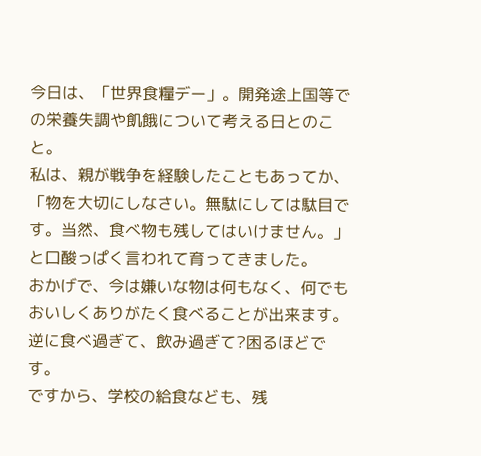今日は、「世界食糧デー」。開発途上国等での栄養失調や飢餓について考える日とのこと。
私は、親が戦争を経験したこともあってか、「物を大切にしなさい。無駄にしては駄目です。当然、食べ物も残してはいけません。」と口酸っぱく言われて育ってきました。
おかげで、今は嫌いな物は何もなく、何でもおいしくありがたく食べることが出来ます。逆に食べ過ぎて、飲み過ぎて?困るほどです。
ですから、学校の給食なども、残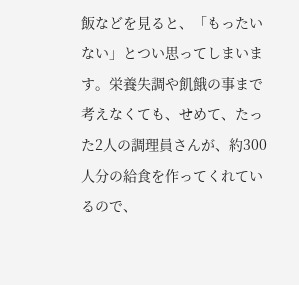飯などを見ると、「もったいない」とつい思ってしまいます。栄養失調や飢餓の事まで考えなくても、せめて、たった2人の調理員さんが、約300人分の給食を作ってくれているので、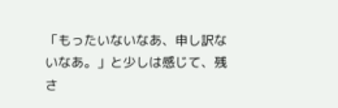「もったいないなあ、申し訳ないなあ。」と少しは感じて、残さ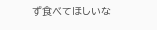ず食べてほしいな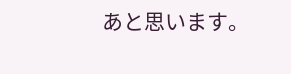あと思います。